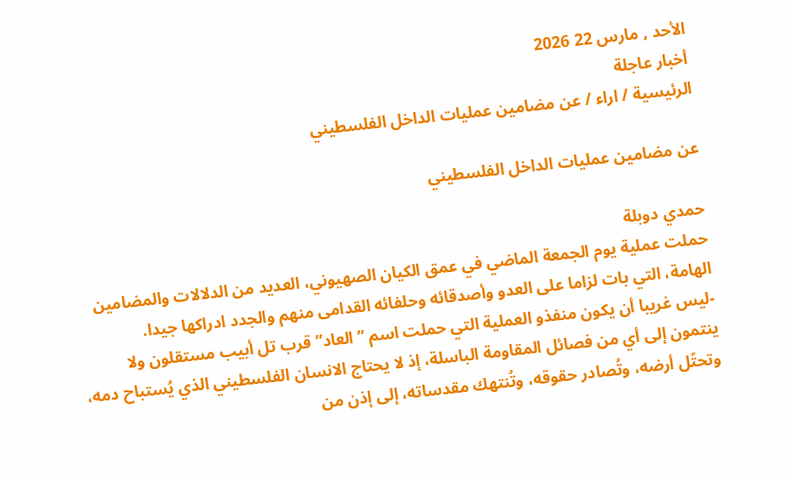الأحد , مارس 22 2026
أخبار عاجلة
الرئيسية / اراء / عن مضامين عمليات الداخل الفلسطيني

عن مضامين عمليات الداخل الفلسطيني

حمدي دوبلة
حملت عملية يوم الجمعة الماضي في عمق الكيان الصهيوني، العديد من الدلالات والمضامين الهامة، التي بات لزاما على العدو وأصدقائه وحلفائه القدامى منهم والجدد ادراكها جيدا.
-ليس غريبا أن يكون منفذو العملية التي حملت اسم ” العاد” قرب تل أبيب مستقلون ولا ينتمون إلى أي من فصائل المقاومة الباسلة، إذ لا يحتاج الانسان الفلسطيني الذي يُستباح دمه، وتحتّل أرضه، وتُصادر حقوقه، وتُنتهك مقدساته، إلى إذن من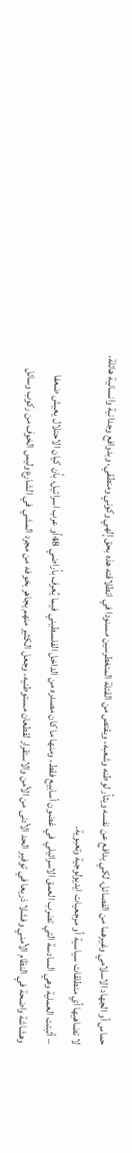حماس أو الجهاد الاسلامي وغيرهما من الفصائل، لكي يدافع عن نفسه ويثأر لوطنه وشعبه، ويقتص من القتلة المتغطرسين مسنودا في انطلاقته هذه بحق إلهي وكوني ومنطقي، وبدوافع وجدانية وانسانية هائلة، لا تضاهيها أي منطلقات سياسية أو مرجعيات ايديولوجية وتعبوية.
– أثبتت العملية وهي السادسة التي تضرب العمق الاسرائيلي في غضون أسابيع فقط، ومنها ما كان مصدره من الداخل الفلسطيني فيما يُعرف بأراضي 48أو عرب اسرائيل، بأن كيان الاحتلال يعيش ضعفا وهشاشة واضحة في النظام الأمني وفشلا ذريعا في توفير الحد الأدنى من الأمن والاستقرار لقطعان مستوطنيه، وجعل الكثير منهم يجاهر بخوفه من مجرد المشي في الشارع وليس الخوف من ركوب وسائل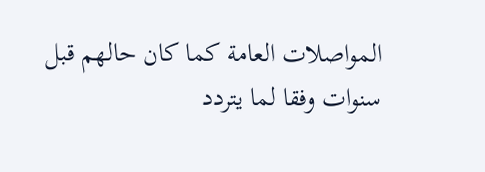المواصلات العامة كما كان حالهم قبل سنوات وفقا لما يتردد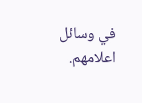في وسائل اعلامهم.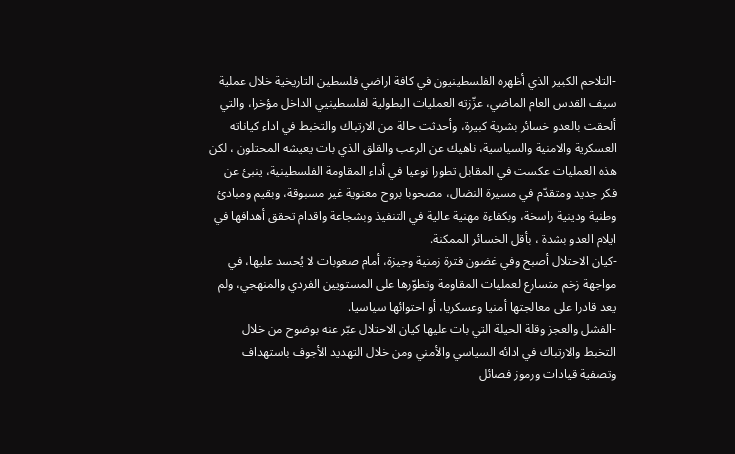-التلاحم الكبير الذي أظهره الفلسطينيون في كافة اراضي فلسطين التاريخية خلال عملية سيف القدس العام الماضي، عزّزته العمليات البطولية لفلسطينيي الداخل مؤخرا، والتي ألحقت بالعدو خسائر بشرية كبيرة، وأحدثت حالة من الارتباك والتخبط في اداء كياناته العسكرية والامنية والسياسية، ناهيك عن الرعب والقلق الذي بات يعيشه المحتلون ، لكن هذه العمليات عكست في المقابل تطورا نوعيا في أداء المقاومة الفلسطينية، ينبئ عن فكر جديد ومتقدّم في مسيرة النضال، مصحوبا بروح معنوية غير مسبوقة، وبقيم ومبادئ وطنية ودينية راسخة، وبكفاءة مهنية عالية في التنفيذ وبشجاعة واقدام تحقق أهدافها في ايلام العدو بشدة ، بأقل الخسائر الممكنة.
-كيان الاحتلال أصبح وفي غضون فترة زمنية وجيزة، أمام صعوبات لا يُحسد عليها، في مواجهة زخم متسارع لعمليات المقاومة وتطوّرها على المستويين الفردي والمنهجي، ولم يعد قادرا على معالجتها أمنيا وعسكريا، أو احتوائها سياسيا.
-الفشل والعجز وقلة الحيلة التي بات عليها كيان الاحتلال عبّر عنه بوضوح من خلال التخبط والارتباك في ادائه السياسي والأمني ومن خلال التهديد الأجوف باستهداف وتصفية قيادات ورموز فصائل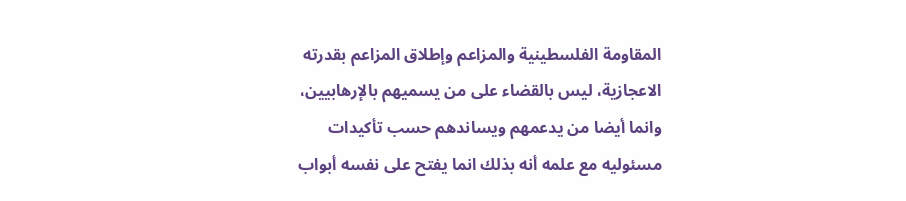المقاومة الفلسطينية والمزاعم وإطلاق المزاعم بقدرته الاعجازية، ليس بالقضاء على من يسميهم بالإرهابيين، وانما أيضا من يدعمهم ويساندهم حسب تأكيدات مسئوليه مع علمه أنه بذلك انما يفتح على نفسه أبواب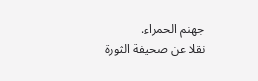جهنم الحمراء.
نقلا عن صحيفة الثورة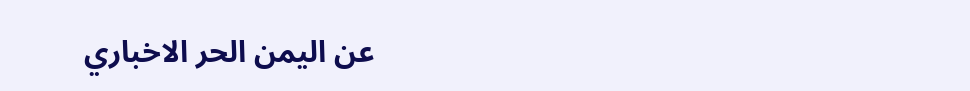عن اليمن الحر الاخباري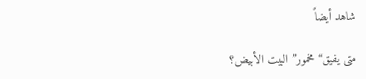شاهد أيضاً

متى يفيق“مخمور” البيت الأبيض؟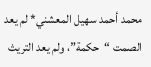محمد أحمد سهيل المعشني* لم يعد الصمت “حكمة”، ولم يعد التريث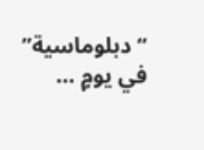“دبلوماسية” في يومٍ …